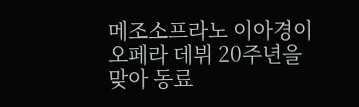메조소프라노 이아경이 오페라 데뷔 20주년을 맞아 동료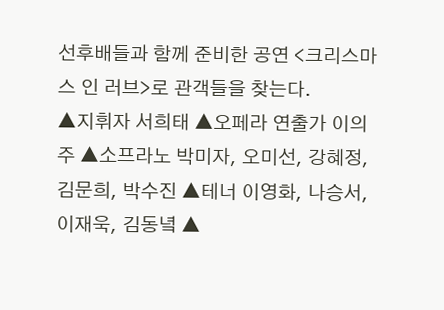선후배들과 함께 준비한 공연 <크리스마스 인 러브>로 관객들을 찾는다.
▲지휘자 서희태 ▲오페라 연출가 이의주 ▲소프라노 박미자, 오미선, 강혜정, 김문희, 박수진 ▲테너 이영화, 나승서, 이재욱, 김동녘 ▲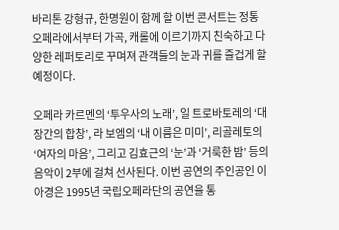바리톤 강형규, 한명원이 함께 할 이번 콘서트는 정통 오페라에서부터 가곡, 캐롤에 이르기까지 친숙하고 다양한 레퍼토리로 꾸며져 관객들의 눈과 귀를 즐겁게 할 예정이다.

오페라 카르멘의 ‘투우사의 노래’, 일 트로바토레의 ‘대장간의 합창’, 라 보엠의 ‘내 이름은 미미’, 리골레토의 ‘여자의 마음’, 그리고 김효근의 ‘눈’과 ‘거룩한 밤’ 등의 음악이 2부에 걸쳐 선사된다. 이번 공연의 주인공인 이아경은 1995년 국립오페라단의 공연을 통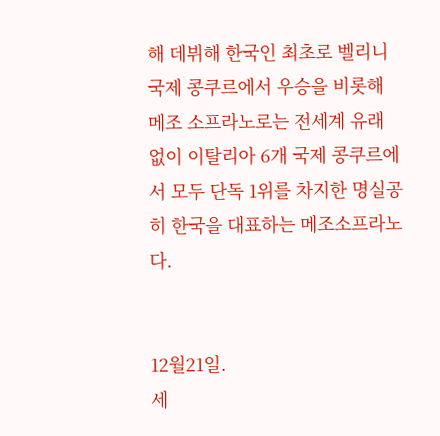해 데뷔해 한국인 최초로 벨리니 국제 콩쿠르에서 우승을 비롯해 메조 소프라노로는 전세계 유래 없이 이탈리아 6개 국제 콩쿠르에서 모두 단독 1위를 차지한 명실공히 한국을 대표하는 메조소프라노다.


12월21일.
세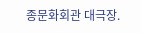종문화회관 대극장.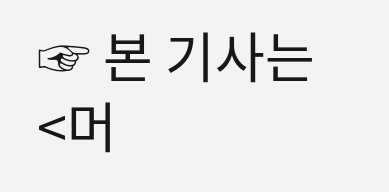☞ 본 기사는 <머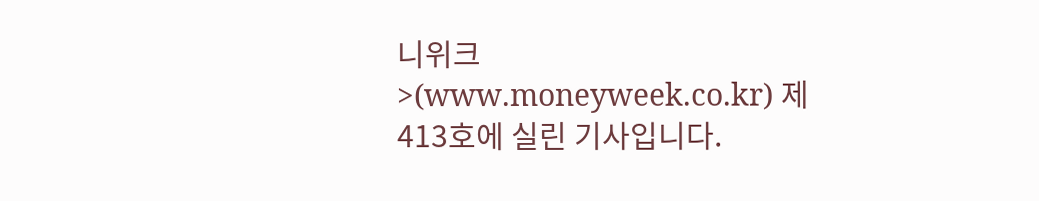니위크>(www.moneyweek.co.kr) 제413호에 실린 기사입니다.